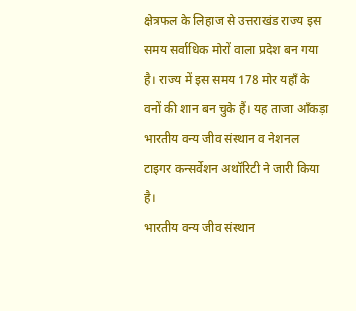क्षेत्रफल के लिहाज से उत्तराखंड राज्य इस समय सर्वाधिक मोरों वाला प्रदेश बन गया है। राज्य में इस समय 178 मोर यहाँ के वनों की शान बन चुके हैं। यह ताजा आँकड़ा भारतीय वन्य जीव संस्थान व नेशनल टाइगर कन्सर्वेशन अथॉरिटी ने जारी किया है।
भारतीय वन्य जीव संस्थान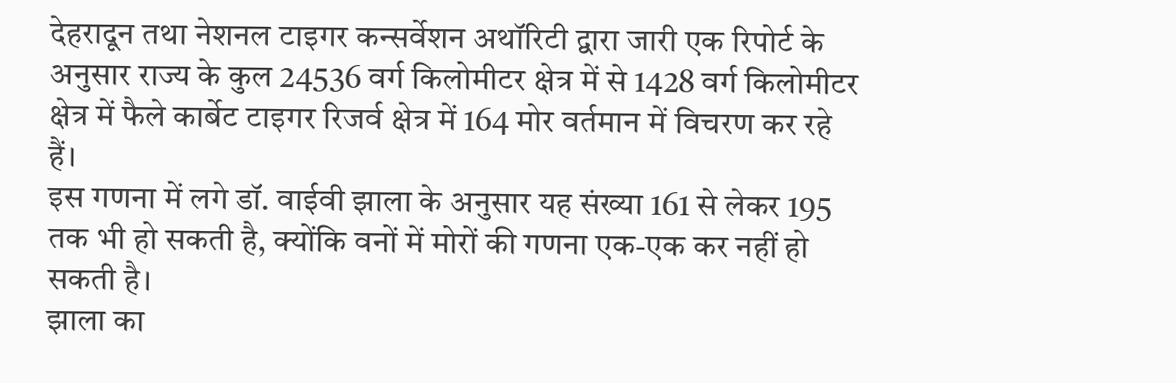देहरादून तथा नेशनल टाइगर कन्सर्वेशन अथॉरिटी द्वारा जारी एक रिपोर्ट के अनुसार राज्य के कुल 24536 वर्ग किलोमीटर क्षेत्र में से 1428 वर्ग किलोमीटर क्षेत्र में फैले कार्बेट टाइगर रिजर्व क्षेत्र में 164 मोर वर्तमान में विचरण कर रहे हैं।
इस गणना में लगे डॉ. वाईवी झाला के अनुसार यह संख्या 161 से लेकर 195 तक भी हो सकती है, क्योंकि वनों में मोरों की गणना एक-एक कर नहीं हो सकती है।
झाला का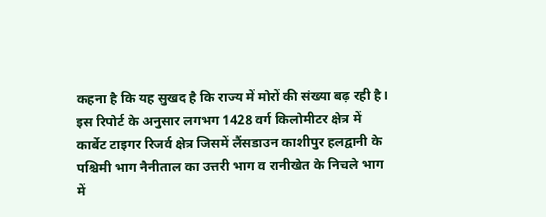कहना है कि यह सुखद है कि राज्य में मोरों की संख्या बढ़ रही है। इस रिपोर्ट के अनुसार लगभग 1428 वर्ग किलोमीटर क्षेत्र में कार्बेट टाइगर रिजर्व क्षेत्र जिसमें लैंसडाउन काशीपुर हलद्वानी के पश्चिमी भाग नैनीताल का उत्तरी भाग व रानीखेत के निचले भाग में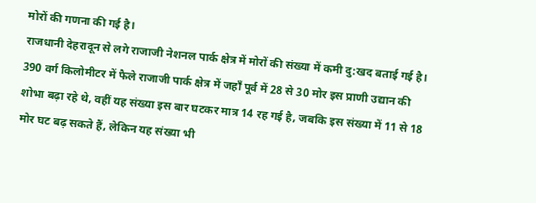मोरों की गणना की गई है।
राजधानी देहरादून से लगे राजाजी नेशनल पार्क क्षेत्र में मोरों की संख्या में कमी दु:खद बताई गई है। 390 वर्ग किलोमीटर में फैले राजाजी पार्क क्षेत्र में जहाँ पूर्व में 28 से 30 मोर इस प्राणी उद्यान की शोभा बढ़ा रहे थे, वहीं यह संख्या इस बार घटकर मात्र 14 रह गई है, जबकि इस संख्या में 11 से 18 मोर घट बढ़ सकते हैं, लेकिन यह संख्या भी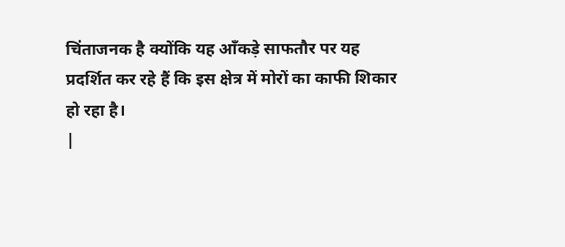चिंताजनक है क्योंकि यह आँकड़े साफतौर पर यह प्रदर्शित कर रहे हैं कि इस क्षेत्र में मोरों का काफी शिकार हो रहा है।
|